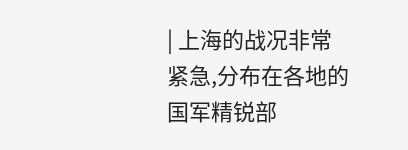| 上海的战况非常紧急,分布在各地的国军精锐部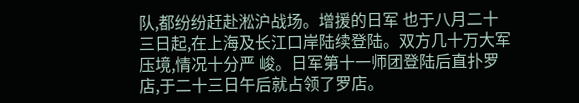队,都纷纷赶赴淞沪战场。增援的日军 也于八月二十三日起,在上海及长江口岸陆续登陆。双方几十万大军压境,情况十分严 峻。日军第十一师团登陆后直扑罗店,于二十三日午后就占领了罗店。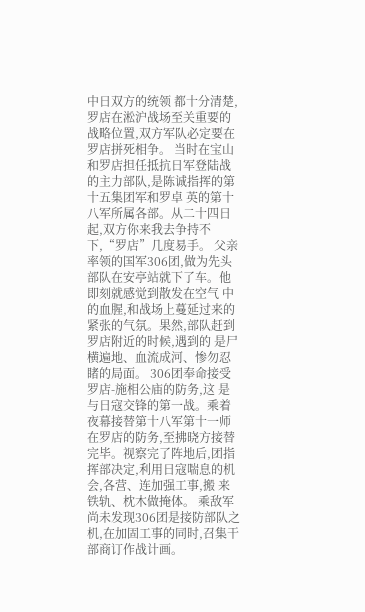中日双方的统领 都十分清楚,罗店在淞沪战场至关重要的战略位置,双方军队必定要在罗店拼死相争。 当时在宝山和罗店担任抵抗日军登陆战的主力部队,是陈诚指挥的第十五集团军和罗卓 英的第十八军所属各部。从二十四日起,双方你来我去争持不下,“罗店”几度易手。 父亲率领的国军306团,做为先头部队在安亭站就下了车。他即刻就感觉到散发在空气 中的血腥,和战场上蔓延过来的紧张的气氛。果然,部队赶到罗店附近的时候,遇到的 是尸横遍地、血流成河、惨勿忍睹的局面。 306团奉命接受罗店-施相公庙的防务,这 是与日寇交锋的第一战。乘着夜幕接替第十八军第十一师在罗店的防务,至拂晓方接替 完毕。视察完了阵地后,团指挥部决定,利用日寇喘息的机会,各营、连加强工事,搬 来铁轨、枕木做掩体。 乘敌军尚未发现306团是接防部队之机,在加固工事的同时,召集干部商订作战计画。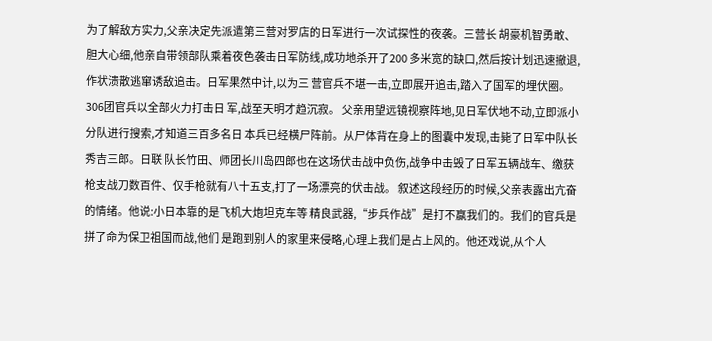为了解敌方实力,父亲决定先派遣第三营对罗店的日军进行一次试探性的夜袭。三营长 胡豪机智勇敢、胆大心细,他亲自带领部队乘着夜色袭击日军防线,成功地杀开了200 多米宽的缺口,然后按计划迅速撤退,作状溃散逃窜诱敌追击。日军果然中计,以为三 营官兵不堪一击,立即展开追击,踏入了国军的埋伏圈。 306团官兵以全部火力打击日 军,战至天明才趋沉寂。 父亲用望远镜视察阵地,见日军伏地不动,立即派小分队进行搜索,才知道三百多名日 本兵已经横尸阵前。从尸体背在身上的图囊中发现,击毙了日军中队长秀吉三郎。日联 队长竹田、师团长川岛四郎也在这场伏击战中负伤,战争中击毁了日军五辆战车、缴获 枪支战刀数百件、仅手枪就有八十五支,打了一场漂亮的伏击战。 叙述这段经历的时候,父亲表露出亢奋的情绪。他说:小日本靠的是飞机大炮坦克车等 精良武器,“步兵作战”是打不赢我们的。我们的官兵是拼了命为保卫祖国而战,他们 是跑到别人的家里来侵略,心理上我们是占上风的。他还戏说,从个人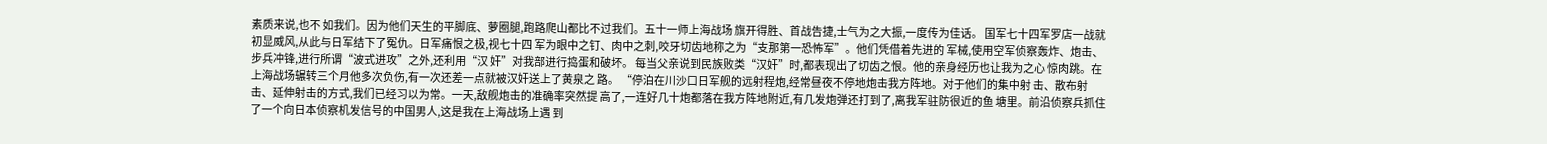素质来说,也不 如我们。因为他们天生的平脚底、萝圈腿,跑路爬山都比不过我们。五十一师上海战场 旗开得胜、首战告捷,士气为之大振,一度传为佳话。 国军七十四军罗店一战就初显威风,从此与日军结下了冤仇。日军痛恨之极,视七十四 军为眼中之钉、肉中之刺,咬牙切齿地称之为“支那第一恐怖军”。他们凭借着先进的 军械,使用空军侦察轰炸、炮击、步兵冲锋,进行所谓“波式进攻”之外,还利用“汉 奸”对我部进行捣蛋和破坏。 每当父亲说到民族败类“汉奸”时,都表现出了切齿之恨。他的亲身经历也让我为之心 惊肉跳。在上海战场辗转三个月他多次负伤,有一次还差一点就被汉奸送上了黄泉之 路。 “停泊在川沙口日军舰的远射程炮,经常昼夜不停地炮击我方阵地。对于他们的集中射 击、散布射击、延伸射击的方式,我们已经习以为常。一天,敌舰炮击的准确率突然提 高了,一连好几十炮都落在我方阵地附近,有几发炮弹还打到了,离我军驻防很近的鱼 塘里。前沿侦察兵抓住了一个向日本侦察机发信号的中国男人,这是我在上海战场上遇 到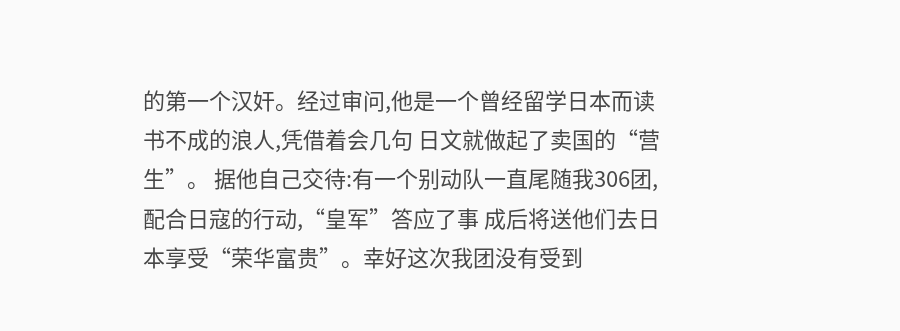的第一个汉奸。经过审问,他是一个曾经留学日本而读书不成的浪人,凭借着会几句 日文就做起了卖国的“营生”。 据他自己交待:有一个别动队一直尾随我306团,配合日寇的行动,“皇军”答应了事 成后将送他们去日本享受“荣华富贵”。幸好这次我团没有受到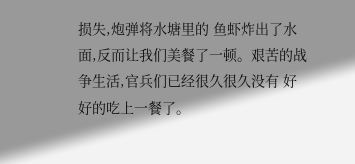损失,炮弹将水塘里的 鱼虾炸出了水面,反而让我们美餐了一顿。艰苦的战争生活,官兵们已经很久很久没有 好好的吃上一餐了。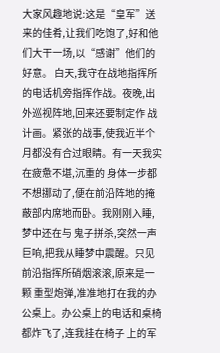大家风趣地说:这是“皇军”送来的佳肴,让我们吃饱了,好和他 们大干一场,以“感谢”他们的好意。 白天,我守在战地指挥所的电话机旁指挥作战。夜晚,出外巡视阵地,回来还要制定作 战计画。紧张的战事,使我近半个月都没有合过眼睛。有一天我实在疲惫不堪,沉重的 身体一步都不想挪动了,便在前沿阵地的掩蔽部内席地而卧。我刚刚入睡,梦中还在与 鬼子拼杀,突然一声巨响,把我从睡梦中震醒。只见前沿指挥所硝烟滚滚,原来是一颗 重型炮弹,准准地打在我的办公桌上。办公桌上的电话和桌椅都炸飞了,连我挂在椅子 上的军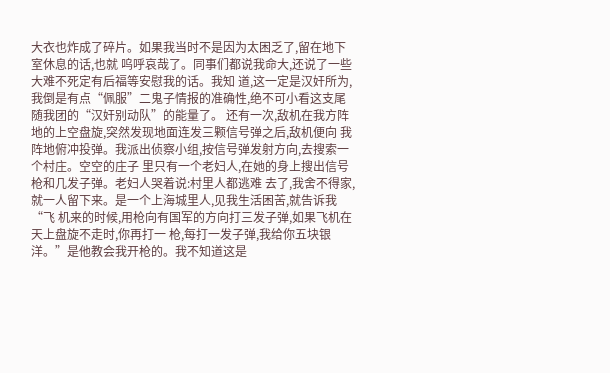大衣也炸成了碎片。如果我当时不是因为太困乏了,留在地下室休息的话,也就 呜呼哀哉了。同事们都说我命大,还说了一些大难不死定有后福等安慰我的话。我知 道,这一定是汉奸所为,我倒是有点“佩服”二鬼子情报的准确性,绝不可小看这支尾 随我团的“汉奸别动队”的能量了。 还有一次,敌机在我方阵地的上空盘旋,突然发现地面连发三颗信号弹之后,敌机便向 我阵地俯冲投弹。我派出侦察小组,按信号弹发射方向,去搜索一个村庄。空空的庄子 里只有一个老妇人,在她的身上搜出信号枪和几发子弹。老妇人哭着说:村里人都逃难 去了,我舍不得家,就一人留下来。是一个上海城里人,见我生活困苦,就告诉我“飞 机来的时候,用枪向有国军的方向打三发子弹,如果飞机在天上盘旋不走时,你再打一 枪,每打一发子弹,我给你五块银洋。”是他教会我开枪的。我不知道这是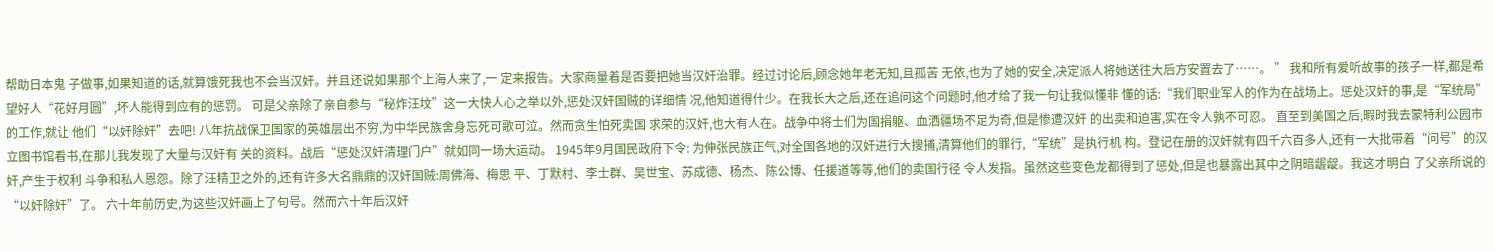帮助日本鬼 子做事,如果知道的话,就算饿死我也不会当汉奸。并且还说如果那个上海人来了,一 定来报告。大家商量着是否要把她当汉奸治罪。经过讨论后,顾念她年老无知,且孤苦 无依,也为了她的安全,决定派人将她送往大后方安置去了……。 ” 我和所有爱听故事的孩子一样,都是希望好人“花好月圆”,坏人能得到应有的惩罚。 可是父亲除了亲自参与“秘炸汪坟”这一大快人心之举以外,惩处汉奸国贼的详细情 况,他知道得什少。在我长大之后,还在追问这个问题时,他才给了我一句让我似懂非 懂的话:“我们职业军人的作为在战场上。惩处汉奸的事,是“军统局”的工作,就让 他们“以奸除奸”去吧! 八年抗战保卫国家的英雄层出不穷,为中华民族舍身忘死可歌可泣。然而贪生怕死卖国 求荣的汉奸,也大有人在。战争中将士们为国捐躯、血洒疆场不足为奇,但是惨遭汉奸 的出卖和迫害,实在令人孰不可忍。 直至到美国之后,暇时我去蒙特利公园市立图书馆看书,在那儿我发现了大量与汉奸有 关的资料。战后“惩处汉奸清理门户”就如同一场大运动。 1945年9月国民政府下令: 为伸张民族正气,对全国各地的汉奸进行大搜捕,清算他们的罪行,“军统”是执行机 构。登记在册的汉奸就有四千六百多人,还有一大批带着“问号”的汉奸,产生于权利 斗争和私人恩怨。除了汪精卫之外的,还有许多大名鼎鼎的汉奸国贼:周佛海、梅思 平、丁默村、李士群、吴世宝、苏成德、杨杰、陈公博、任援道等等,他们的卖国行径 令人发指。虽然这些变色龙都得到了惩处,但是也暴露出其中之阴暗龌龊。我这才明白 了父亲所说的“以奸除奸”了。 六十年前历史,为这些汉奸画上了句号。然而六十年后汉奸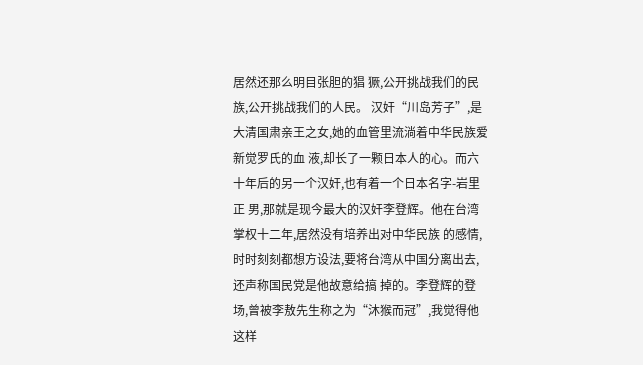居然还那么明目张胆的猖 獗,公开挑战我们的民族,公开挑战我们的人民。 汉奸“川岛芳子”,是大清国肃亲王之女,她的血管里流淌着中华民族爱新觉罗氏的血 液,却长了一颗日本人的心。而六十年后的另一个汉奸,也有着一个日本名字-岩里正 男,那就是现今最大的汉奸李登辉。他在台湾掌权十二年,居然没有培养出对中华民族 的感情,时时刻刻都想方设法,要将台湾从中国分离出去,还声称国民党是他故意给搞 掉的。李登辉的登场,曾被李敖先生称之为“沐猴而冠”,我觉得他这样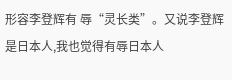形容李登辉有 辱“灵长类”。又说李登辉是日本人,我也觉得有辱日本人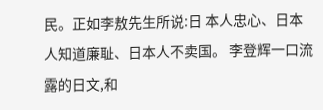民。正如李敖先生所说:日 本人忠心、日本人知道廉耻、日本人不卖国。 李登辉一口流露的日文,和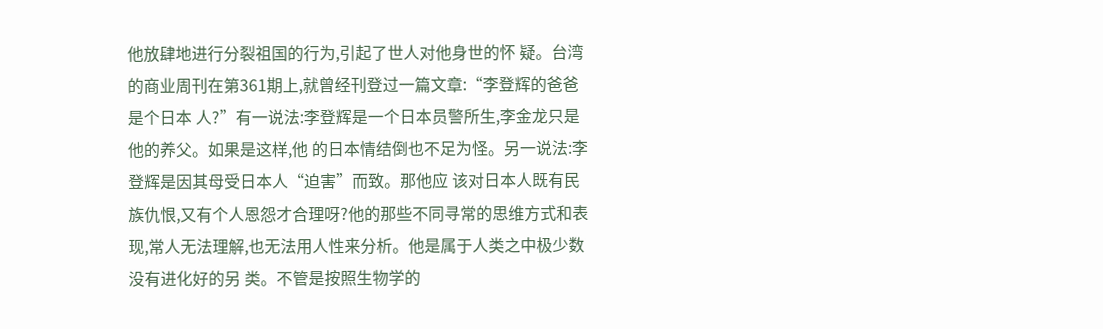他放肆地进行分裂祖国的行为,引起了世人对他身世的怀 疑。台湾的商业周刊在第361期上,就曾经刊登过一篇文章:“李登辉的爸爸是个日本 人?”有一说法:李登辉是一个日本员警所生,李金龙只是他的养父。如果是这样,他 的日本情结倒也不足为怪。另一说法:李登辉是因其母受日本人“迫害”而致。那他应 该对日本人既有民族仇恨,又有个人恩怨才合理呀?他的那些不同寻常的思维方式和表 现,常人无法理解,也无法用人性来分析。他是属于人类之中极少数没有进化好的另 类。不管是按照生物学的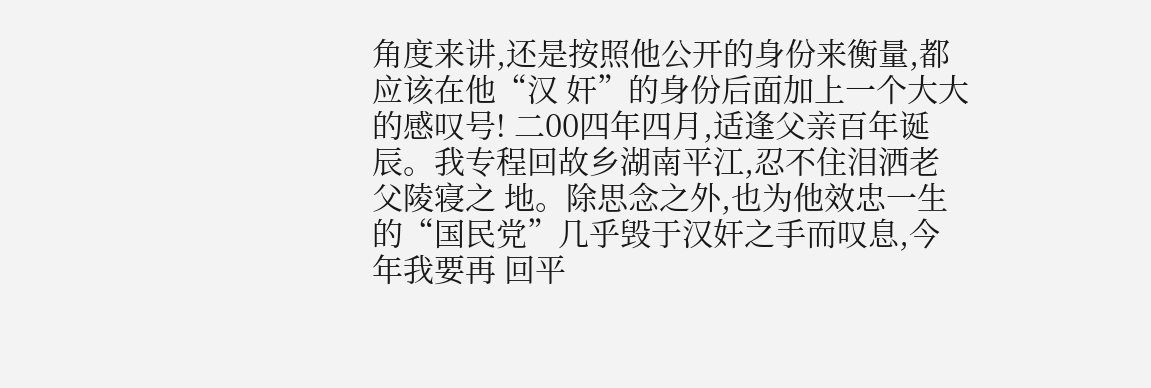角度来讲,还是按照他公开的身份来衡量,都应该在他“汉 奸”的身份后面加上一个大大的感叹号! 二00四年四月,适逢父亲百年诞辰。我专程回故乡湖南平江,忍不住泪洒老父陵寝之 地。除思念之外,也为他效忠一生的“国民党”几乎毁于汉奸之手而叹息,今年我要再 回平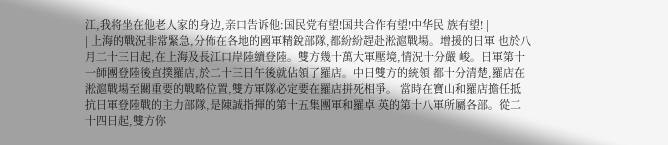江,我将坐在他老人家的身边,亲口告诉他:国民党有望!国共合作有望!中华民 族有望! |
| 上海的戰況非常緊急,分佈在各地的國軍精銳部隊,都紛紛趕赴淞滬戰場。增援的日軍 也於八月二十三日起,在上海及長江口岸陸續登陸。雙方幾十萬大軍壓境,情況十分嚴 峻。日軍第十一師團登陸後直撲羅店,於二十三日午後就佔領了羅店。中日雙方的統領 都十分清楚,羅店在淞滬戰場至關重要的戰略位置,雙方軍隊必定要在羅店拼死相爭。 當時在寶山和羅店擔任抵抗日軍登陸戰的主力部隊,是陳誠指揮的第十五集團軍和羅卓 英的第十八軍所屬各部。從二十四日起,雙方你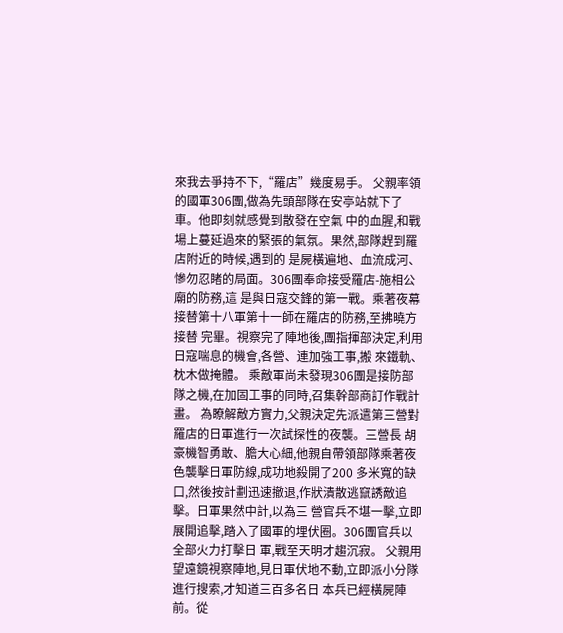來我去爭持不下,“羅店”幾度易手。 父親率領的國軍306團,做為先頭部隊在安亭站就下了車。他即刻就感覺到散發在空氣 中的血腥,和戰場上蔓延過來的緊張的氣氛。果然,部隊趕到羅店附近的時候,遇到的 是屍橫遍地、血流成河、慘勿忍睹的局面。306團奉命接受羅店-施相公廟的防務,這 是與日寇交鋒的第一戰。乘著夜幕接替第十八軍第十一師在羅店的防務,至拂曉方接替 完畢。視察完了陣地後,團指揮部決定,利用日寇喘息的機會,各營、連加強工事,搬 來鐵軌、枕木做掩體。 乘敵軍尚未發現306團是接防部隊之機,在加固工事的同時,召集幹部商訂作戰計畫。 為瞭解敵方實力,父親決定先派遣第三營對羅店的日軍進行一次試探性的夜襲。三營長 胡豪機智勇敢、膽大心細,他親自帶領部隊乘著夜色襲擊日軍防線,成功地殺開了200 多米寬的缺口,然後按計劃迅速撤退,作狀潰散逃竄誘敵追擊。日軍果然中計,以為三 營官兵不堪一擊,立即展開追擊,踏入了國軍的埋伏圈。306團官兵以全部火力打擊日 軍,戰至天明才趨沉寂。 父親用望遠鏡視察陣地,見日軍伏地不動,立即派小分隊進行搜索,才知道三百多名日 本兵已經橫屍陣前。從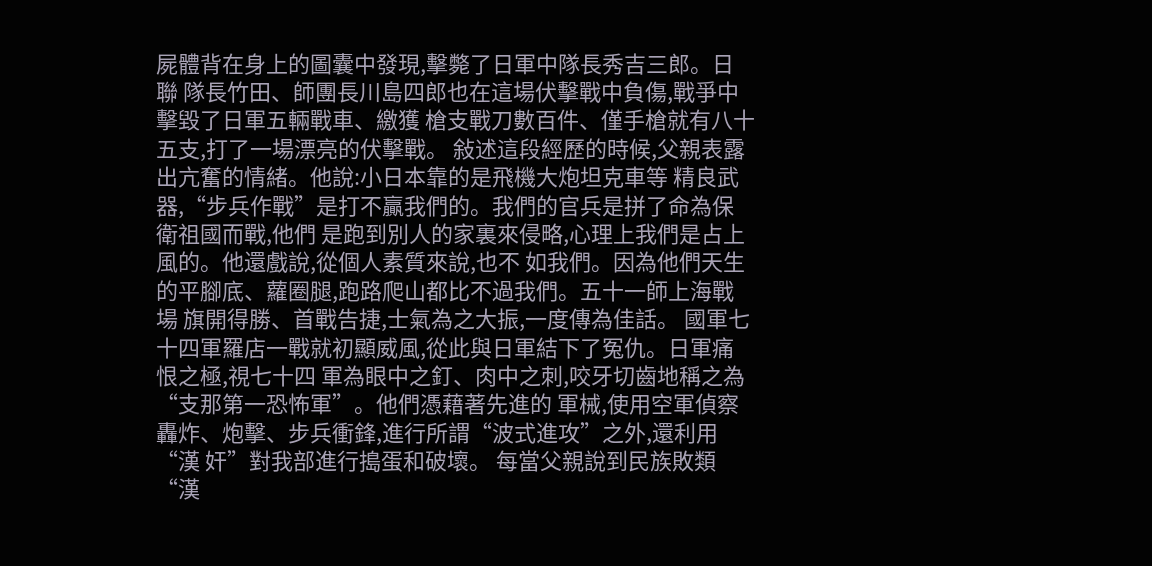屍體背在身上的圖囊中發現,擊斃了日軍中隊長秀吉三郎。日聯 隊長竹田、師團長川島四郎也在這場伏擊戰中負傷,戰爭中擊毀了日軍五輛戰車、繳獲 槍支戰刀數百件、僅手槍就有八十五支,打了一場漂亮的伏擊戰。 敍述這段經歷的時候,父親表露出亢奮的情緒。他說:小日本靠的是飛機大炮坦克車等 精良武器,“步兵作戰”是打不贏我們的。我們的官兵是拼了命為保衛祖國而戰,他們 是跑到別人的家裏來侵略,心理上我們是占上風的。他還戲說,從個人素質來說,也不 如我們。因為他們天生的平腳底、蘿圈腿,跑路爬山都比不過我們。五十一師上海戰場 旗開得勝、首戰告捷,士氣為之大振,一度傳為佳話。 國軍七十四軍羅店一戰就初顯威風,從此與日軍結下了冤仇。日軍痛恨之極,視七十四 軍為眼中之釘、肉中之刺,咬牙切齒地稱之為“支那第一恐怖軍”。他們憑藉著先進的 軍械,使用空軍偵察轟炸、炮擊、步兵衝鋒,進行所謂“波式進攻”之外,還利用“漢 奸”對我部進行搗蛋和破壞。 每當父親說到民族敗類“漢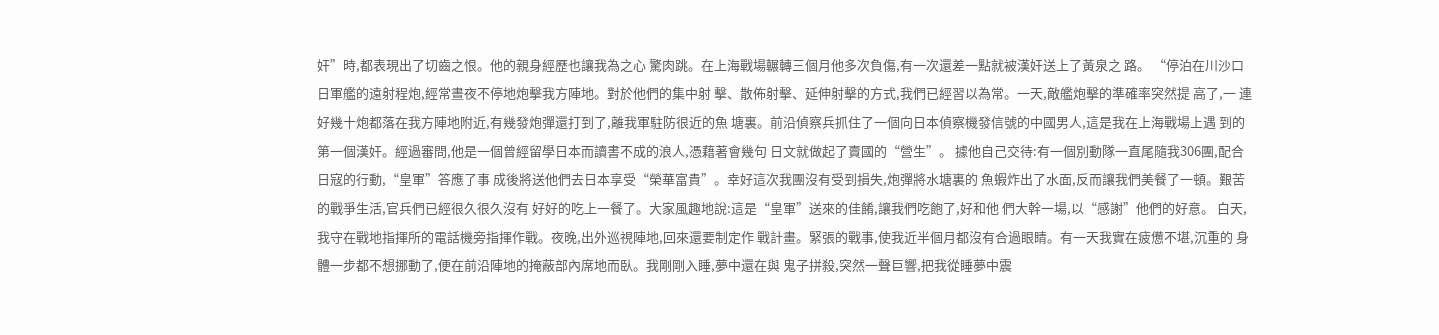奸”時,都表現出了切齒之恨。他的親身經歷也讓我為之心 驚肉跳。在上海戰場輾轉三個月他多次負傷,有一次還差一點就被漢奸送上了黃泉之 路。 “停泊在川沙口日軍艦的遠射程炮,經常晝夜不停地炮擊我方陣地。對於他們的集中射 擊、散佈射擊、延伸射擊的方式,我們已經習以為常。一天,敵艦炮擊的準確率突然提 高了,一 連好幾十炮都落在我方陣地附近,有幾發炮彈還打到了,離我軍駐防很近的魚 塘裏。前沿偵察兵抓住了一個向日本偵察機發信號的中國男人,這是我在上海戰場上遇 到的第一個漢奸。經過審問,他是一個曾經留學日本而讀書不成的浪人,憑藉著會幾句 日文就做起了賣國的“營生”。 據他自己交待:有一個別動隊一直尾隨我306團,配合日寇的行動,“皇軍”答應了事 成後將送他們去日本享受“榮華富貴”。幸好這次我團沒有受到損失,炮彈將水塘裏的 魚蝦炸出了水面,反而讓我們美餐了一頓。艱苦的戰爭生活,官兵們已經很久很久沒有 好好的吃上一餐了。大家風趣地說:這是“皇軍”送來的佳餚,讓我們吃飽了,好和他 們大幹一場,以“感謝”他們的好意。 白天,我守在戰地指揮所的電話機旁指揮作戰。夜晚,出外巡視陣地,回來還要制定作 戰計畫。緊張的戰事,使我近半個月都沒有合過眼睛。有一天我實在疲憊不堪,沉重的 身體一步都不想挪動了,便在前沿陣地的掩蔽部內席地而臥。我剛剛入睡,夢中還在與 鬼子拼殺,突然一聲巨響,把我從睡夢中震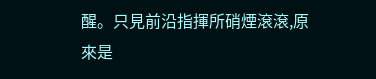醒。只見前沿指揮所硝煙滾滾,原來是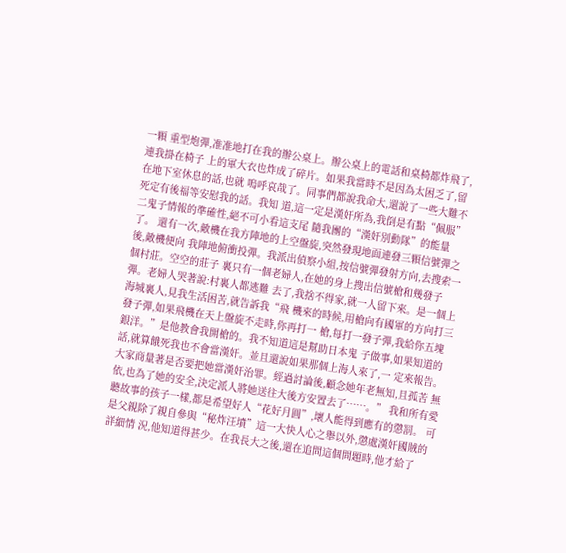一顆 重型炮彈,准准地打在我的辦公桌上。辦公桌上的電話和桌椅都炸飛了,連我掛在椅子 上的軍大衣也炸成了碎片。如果我當時不是因為太困乏了,留在地下室休息的話,也就 嗚呼哀哉了。同事們都說我命大,還說了一些大難不死定有後福等安慰我的話。我知 道,這一定是漢奸所為,我倒是有點“佩服”二鬼子情報的準確性,絕不可小看這支尾 隨我團的“漢奸別動隊”的能量了。 還有一次,敵機在我方陣地的上空盤旋,突然發現地面連發三顆信號彈之後,敵機便向 我陣地俯衝投彈。我派出偵察小組,按信號彈發射方向,去搜索一個村莊。空空的莊子 裏只有一個老婦人,在她的身上搜出信號槍和幾發子彈。老婦人哭著說:村裏人都逃難 去了,我捨不得家,就一人留下來。是一個上海城裏人,見我生活困苦,就告訴我“飛 機來的時候,用槍向有國軍的方向打三發子彈,如果飛機在天上盤旋不走時,你再打一 槍,每打一發子彈,我給你五塊銀洋。”是他教會我開槍的。我不知道這是幫助日本鬼 子做事,如果知道的話,就算餓死我也不會當漢奸。並且還說如果那個上海人來了,一 定來報告。大家商量著是否要把她當漢奸治罪。經過討論後,顧念她年老無知,且孤苦 無依,也為了她的安全,決定派人將她送往大後方安置去了……。” 我和所有愛聽故事的孩子一樣,都是希望好人“花好月圓”,壞人能得到應有的懲罰。 可是父親除了親自參與“秘炸汪墳”這一大快人心之舉以外,懲處漢奸國賊的詳細情 況,他知道得甚少。在我長大之後,還在追問這個問題時,他才給了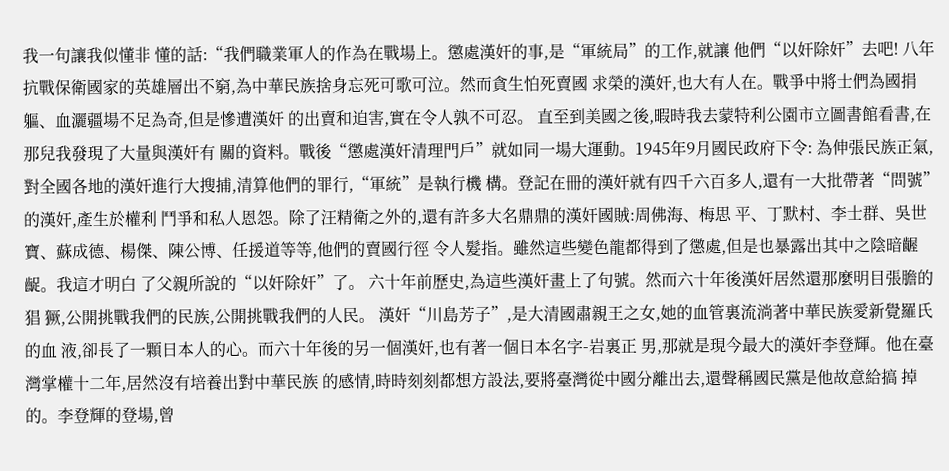我一句讓我似懂非 懂的話:“我們職業軍人的作為在戰場上。懲處漢奸的事,是“軍統局”的工作,就讓 他們“以奸除奸”去吧! 八年抗戰保衛國家的英雄層出不窮,為中華民族捨身忘死可歌可泣。然而貪生怕死賣國 求榮的漢奸,也大有人在。戰爭中將士們為國捐軀、血灑疆場不足為奇,但是慘遭漢奸 的出賣和迫害,實在令人孰不可忍。 直至到美國之後,暇時我去蒙特利公園市立圖書館看書,在那兒我發現了大量與漢奸有 關的資料。戰後“懲處漢奸清理門戶”就如同一場大運動。1945年9月國民政府下令: 為伸張民族正氣,對全國各地的漢奸進行大搜捕,清算他們的罪行,“軍統”是執行機 構。登記在冊的漢奸就有四千六百多人,還有一大批帶著“問號”的漢奸,產生於權利 鬥爭和私人恩怨。除了汪精衛之外的,還有許多大名鼎鼎的漢奸國賊:周佛海、梅思 平、丁默村、李士群、吳世寶、蘇成德、楊傑、陳公博、任援道等等,他們的賣國行徑 令人髮指。雖然這些變色龍都得到了懲處,但是也暴露出其中之陰暗齷齪。我這才明白 了父親所說的“以奸除奸”了。 六十年前歷史,為這些漢奸畫上了句號。然而六十年後漢奸居然還那麼明目張膽的猖 獗,公開挑戰我們的民族,公開挑戰我們的人民。 漢奸“川島芳子”,是大清國肅親王之女,她的血管裏流淌著中華民族愛新覺羅氏的血 液,卻長了一顆日本人的心。而六十年後的另一個漢奸,也有著一個日本名字-岩裏正 男,那就是現今最大的漢奸李登輝。他在臺灣掌權十二年,居然沒有培養出對中華民族 的感情,時時刻刻都想方設法,要將臺灣從中國分離出去,還聲稱國民黨是他故意給搞 掉的。李登輝的登場,曾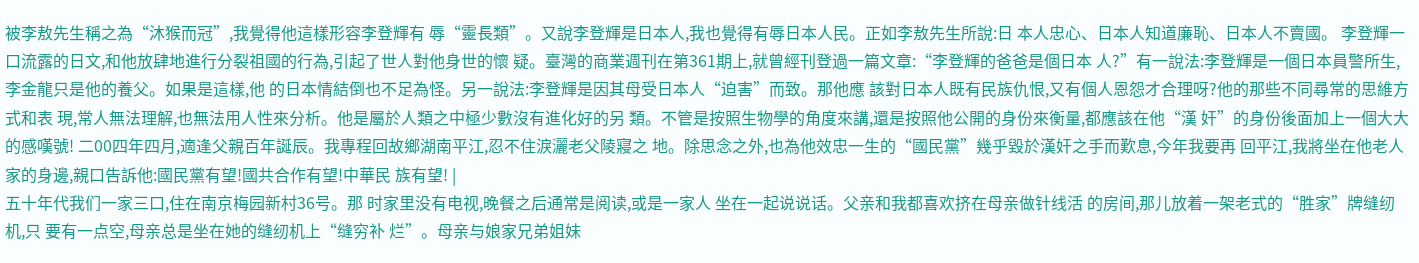被李敖先生稱之為“沐猴而冠”,我覺得他這樣形容李登輝有 辱“靈長類”。又說李登輝是日本人,我也覺得有辱日本人民。正如李敖先生所說:日 本人忠心、日本人知道廉恥、日本人不賣國。 李登輝一口流露的日文,和他放肆地進行分裂祖國的行為,引起了世人對他身世的懷 疑。臺灣的商業週刊在第361期上,就曾經刊登過一篇文章:“李登輝的爸爸是個日本 人?”有一說法:李登輝是一個日本員警所生,李金龍只是他的養父。如果是這樣,他 的日本情結倒也不足為怪。另一說法:李登輝是因其母受日本人“迫害”而致。那他應 該對日本人既有民族仇恨,又有個人恩怨才合理呀?他的那些不同尋常的思維方式和表 現,常人無法理解,也無法用人性來分析。他是屬於人類之中極少數沒有進化好的另 類。不管是按照生物學的角度來講,還是按照他公開的身份來衡量,都應該在他“漢 奸”的身份後面加上一個大大的感嘆號! 二00四年四月,適逢父親百年誕辰。我專程回故鄉湖南平江,忍不住淚灑老父陵寢之 地。除思念之外,也為他效忠一生的“國民黨”幾乎毀於漢奸之手而歎息,今年我要再 回平江,我將坐在他老人家的身邊,親口告訴他:國民黨有望!國共合作有望!中華民 族有望! |
五十年代我们一家三口,住在南京梅园新村36号。那 时家里没有电视,晚餐之后通常是阅读,或是一家人 坐在一起说说话。父亲和我都喜欢挤在母亲做针线活 的房间,那儿放着一架老式的“胜家”牌缝纫机,只 要有一点空,母亲总是坐在她的缝纫机上“缝穷补 烂”。母亲与娘家兄弟姐妹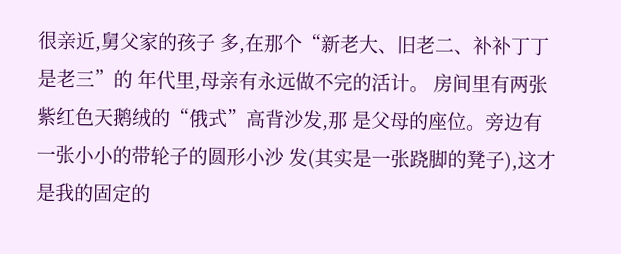很亲近,舅父家的孩子 多,在那个“新老大、旧老二、补补丁丁是老三”的 年代里,母亲有永远做不完的活计。 房间里有两张紫红色天鹅绒的“俄式”高背沙发,那 是父母的座位。旁边有一张小小的带轮子的圆形小沙 发(其实是一张跷脚的凳子),这才是我的固定的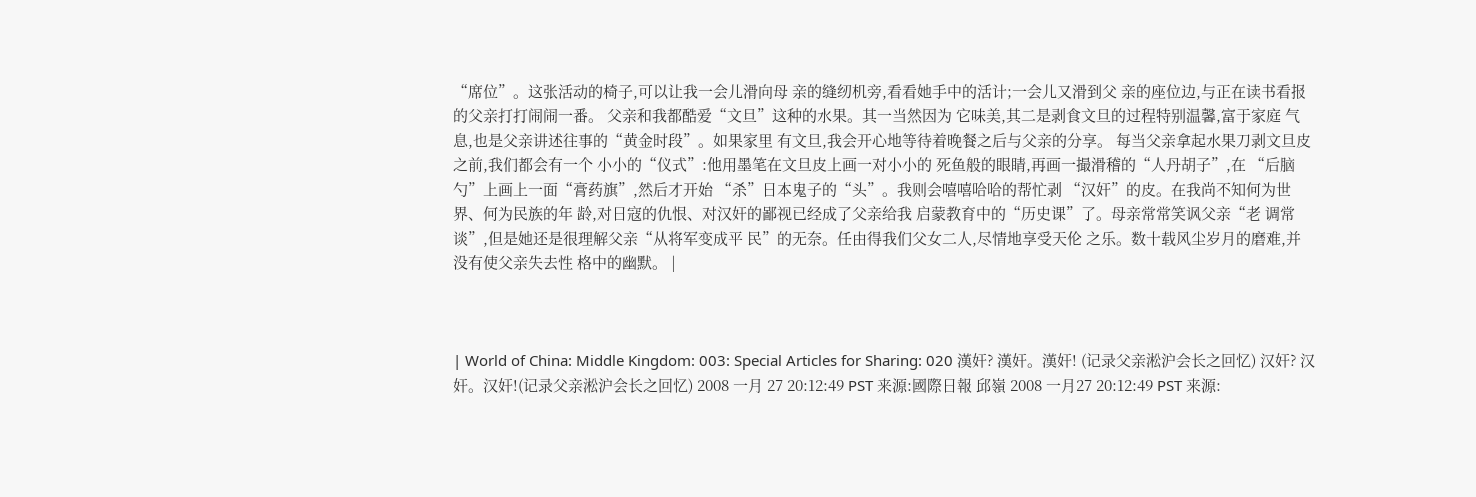“席位”。这张活动的椅子,可以让我一会儿滑向母 亲的缝纫机旁,看看她手中的活计;一会儿又滑到父 亲的座位边,与正在读书看报的父亲打打闹闹一番。 父亲和我都酷爱“文旦”这种的水果。其一当然因为 它味美,其二是剥食文旦的过程特别温馨,富于家庭 气息,也是父亲讲述往事的“黄金时段”。如果家里 有文旦,我会开心地等待着晚餐之后与父亲的分享。 每当父亲拿起水果刀剥文旦皮之前,我们都会有一个 小小的“仪式”:他用墨笔在文旦皮上画一对小小的 死鱼般的眼睛,再画一撮滑稽的“人丹胡子”,在 “后脑勺”上画上一面“膏药旗”,然后才开始 “杀”日本鬼子的“头”。我则会嘻嘻哈哈的帮忙剥 “汉奸”的皮。在我尚不知何为世界、何为民族的年 龄,对日寇的仇恨、对汉奸的鄙视已经成了父亲给我 启蒙教育中的“历史课”了。母亲常常笑讽父亲“老 调常谈”,但是她还是很理解父亲“从将军变成平 民”的无奈。任由得我们父女二人,尽情地享受天伦 之乐。数十载风尘岁月的磨难,并没有使父亲失去性 格中的幽默。 |



| World of China: Middle Kingdom: 003: Special Articles for Sharing: 020 漢奸? 漢奸。漢奸! (记录父亲淞沪会长之回忆) 汉奸? 汉奸。汉奸!(记录父亲淞沪会长之回忆) 2008 一月 27 20:12:49 PST 来源:國際日報 邱嶺 2008 一月27 20:12:49 PST 来源: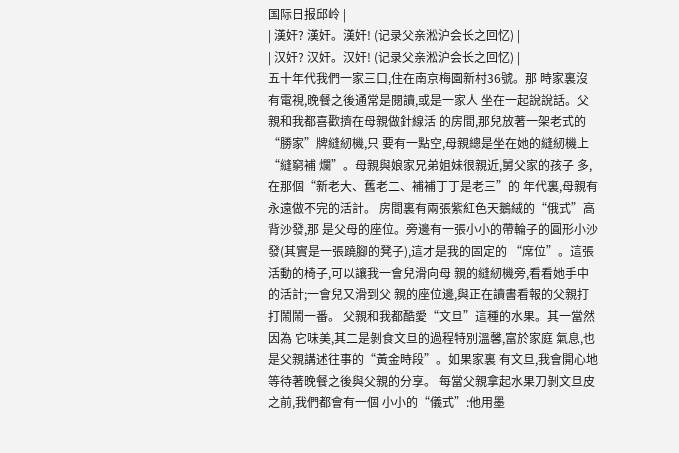国际日报邱岭 |
| 漢奸? 漢奸。漢奸! (记录父亲淞沪会长之回忆) |
| 汉奸? 汉奸。汉奸! (记录父亲淞沪会长之回忆) |
五十年代我們一家三口,住在南京梅園新村36號。那 時家裏沒有電視,晚餐之後通常是閱讀,或是一家人 坐在一起說說話。父親和我都喜歡擠在母親做針線活 的房間,那兒放著一架老式的“勝家”牌縫紉機,只 要有一點空,母親總是坐在她的縫紉機上“縫窮補 爛”。母親與娘家兄弟姐妹很親近,舅父家的孩子 多,在那個“新老大、舊老二、補補丁丁是老三”的 年代裏,母親有永遠做不完的活計。 房間裏有兩張紫紅色天鵝絨的“俄式”高背沙發,那 是父母的座位。旁邊有一張小小的帶輪子的圓形小沙 發(其實是一張蹺腳的凳子),這才是我的固定的 “席位”。這張活動的椅子,可以讓我一會兒滑向母 親的縫紉機旁,看看她手中的活計;一會兒又滑到父 親的座位邊,與正在讀書看報的父親打打鬧鬧一番。 父親和我都酷愛“文旦”這種的水果。其一當然因為 它味美,其二是剝食文旦的過程特別溫馨,富於家庭 氣息,也是父親講述往事的“黃金時段”。如果家裏 有文旦,我會開心地等待著晚餐之後與父親的分享。 每當父親拿起水果刀剝文旦皮之前,我們都會有一個 小小的“儀式”:他用墨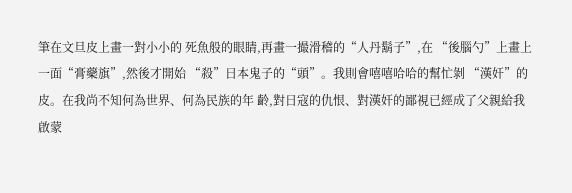筆在文旦皮上畫一對小小的 死魚般的眼睛,再畫一撮滑稽的“人丹鬍子”,在 “後腦勺”上畫上一面“膏藥旗”,然後才開始 “殺”日本鬼子的“頭”。我則會嘻嘻哈哈的幫忙剝 “漢奸”的皮。在我尚不知何為世界、何為民族的年 齡,對日寇的仇恨、對漢奸的鄙視已經成了父親給我 啟蒙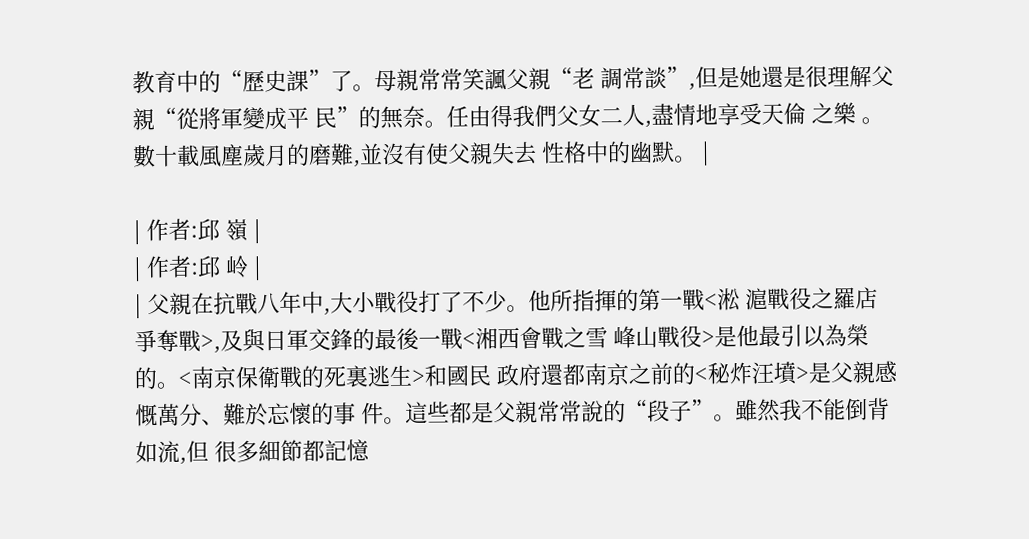教育中的“歷史課”了。母親常常笑諷父親“老 調常談”,但是她還是很理解父親“從將軍變成平 民”的無奈。任由得我們父女二人,盡情地享受天倫 之樂 。數十載風塵歲月的磨難,並沒有使父親失去 性格中的幽默。 |

| 作者:邱 嶺 |
| 作者:邱 岭 |
| 父親在抗戰八年中,大小戰役打了不少。他所指揮的第一戰<淞 滬戰役之羅店爭奪戰>,及與日軍交鋒的最後一戰<湘西會戰之雪 峰山戰役>是他最引以為榮的。<南京保衛戰的死裏逃生>和國民 政府還都南京之前的<秘炸汪墳>是父親感慨萬分、難於忘懷的事 件。這些都是父親常常說的“段子”。雖然我不能倒背如流,但 很多細節都記憶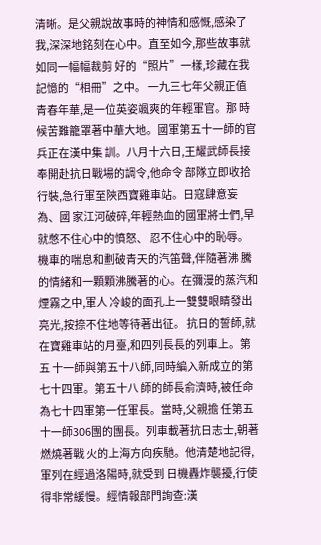清晰。是父親說故事時的神情和感慨,感染了 我,深深地銘刻在心中。直至如今,那些故事就如同一幅幅裁剪 好的“照片”一樣,珍藏在我記憶的“相冊”之中。 一九三七年父親正值青春年華,是一位英姿颯爽的年輕軍官。那 時候苦難籠罩著中華大地。國軍第五十一師的官兵正在漢中集 訓。八月十六日,王耀武師長接奉開赴抗日戰場的調令,他命令 部隊立即收拾行裝,急行軍至陝西寶雞車站。日寇肆意妄為、國 家江河破碎,年輕熱血的國軍將士們,早就憋不住心中的憤怒、 忍不住心中的恥辱。機車的喘息和劃破青天的汽笛聲,伴隨著沸 騰的情緒和一顆顆沸騰著的心。在彌漫的蒸汽和煙霧之中,軍人 冷峻的面孔上一雙雙眼睛發出亮光,按捺不住地等待著出征。 抗日的誓師,就在寶雞車站的月臺,和四列長長的列車上。第五 十一師與第五十八師,同時編入新成立的第七十四軍。第五十八 師的師長俞濟時,被任命為七十四軍第一任軍長。當時,父親擔 任第五十一師306團的團長。列車載著抗日志士,朝著燃燒著戰 火的上海方向疾馳。他清楚地記得,軍列在經過洛陽時,就受到 日機轟炸襲擾,行使得非常緩慢。經情報部門詢查:漢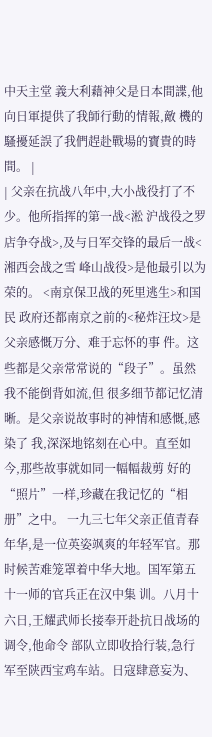中天主堂 義大利藉神父是日本間諜,他向日軍提供了我師行動的情報,敵 機的騷擾延誤了我們趕赴戰場的寶貴的時間。 |
| 父亲在抗战八年中,大小战役打了不少。他所指挥的第一战<淞 沪战役之罗店争夺战>,及与日军交锋的最后一战<湘西会战之雪 峰山战役>是他最引以为荣的。 <南京保卫战的死里逃生>和国民 政府还都南京之前的<秘炸汪坟>是父亲感慨万分、难于忘怀的事 件。这些都是父亲常常说的“段子”。虽然我不能倒背如流,但 很多细节都记忆清晰。是父亲说故事时的神情和感慨,感染了 我,深深地铭刻在心中。直至如今,那些故事就如同一幅幅裁剪 好的“照片”一样,珍藏在我记忆的“相册”之中。 一九三七年父亲正值青春年华,是一位英姿飒爽的年轻军官。那 时候苦难笼罩着中华大地。国军第五十一师的官兵正在汉中集 训。八月十六日,王耀武师长接奉开赴抗日战场的调令,他命令 部队立即收拾行装,急行军至陕西宝鸡车站。日寇肆意妄为、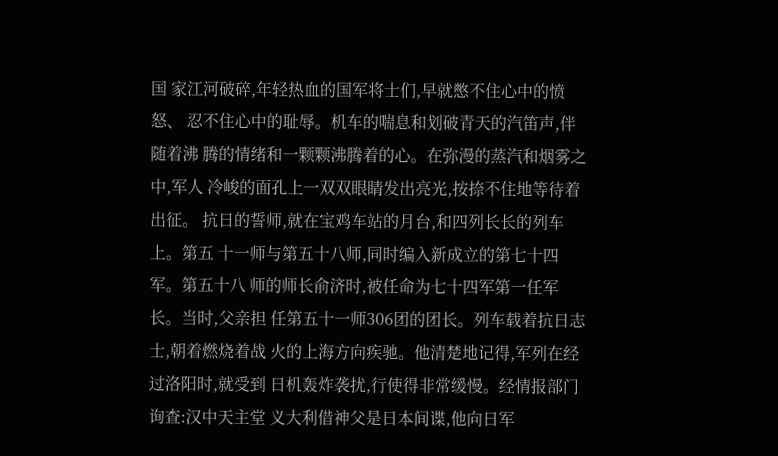国 家江河破碎,年轻热血的国军将士们,早就憋不住心中的愤怒、 忍不住心中的耻辱。机车的喘息和划破青天的汽笛声,伴随着沸 腾的情绪和一颗颗沸腾着的心。在弥漫的蒸汽和烟雾之中,军人 冷峻的面孔上一双双眼睛发出亮光,按捺不住地等待着出征。 抗日的誓师,就在宝鸡车站的月台,和四列长长的列车上。第五 十一师与第五十八师,同时编入新成立的第七十四军。第五十八 师的师长俞济时,被任命为七十四军第一任军长。当时,父亲担 任第五十一师306团的团长。列车载着抗日志士,朝着燃烧着战 火的上海方向疾驰。他清楚地记得,军列在经过洛阳时,就受到 日机轰炸袭扰,行使得非常缓慢。经情报部门询查:汉中天主堂 义大利借神父是日本间谍,他向日军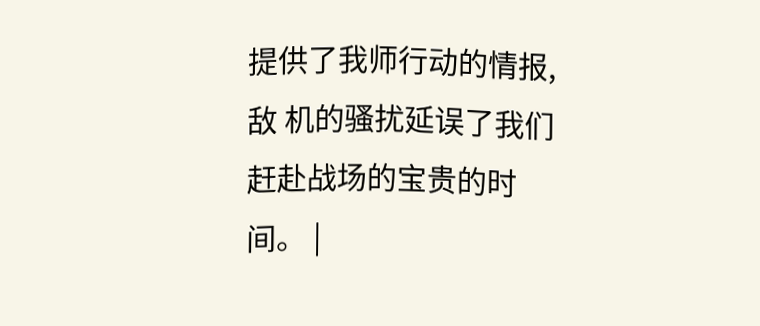提供了我师行动的情报,敌 机的骚扰延误了我们赶赴战场的宝贵的时间。 |